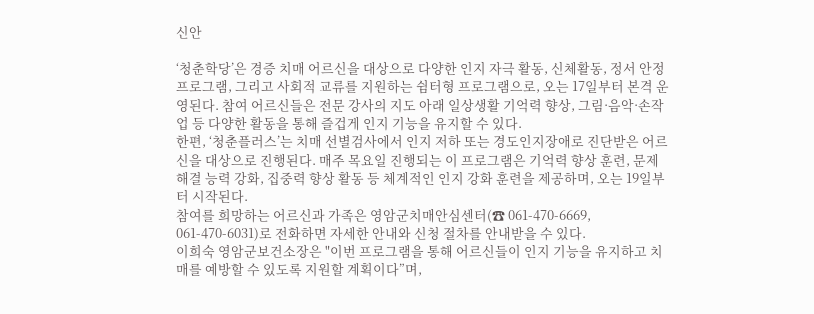신안

‘청춘학당’은 경증 치매 어르신을 대상으로 다양한 인지 자극 활동, 신체활동, 정서 안정 프로그램, 그리고 사회적 교류를 지원하는 쉼터형 프로그램으로, 오는 17일부터 본격 운영된다. 참여 어르신들은 전문 강사의 지도 아래 일상생활 기억력 향상, 그림·음악·손작업 등 다양한 활동을 통해 즐겁게 인지 기능을 유지할 수 있다.
한편, ‘청춘플러스’는 치매 선별검사에서 인지 저하 또는 경도인지장애로 진단받은 어르신을 대상으로 진행된다. 매주 목요일 진행되는 이 프로그램은 기억력 향상 훈련, 문제 해결 능력 강화, 집중력 향상 활동 등 체계적인 인지 강화 훈련을 제공하며, 오는 19일부터 시작된다.
참여를 희망하는 어르신과 가족은 영암군치매안심센터(☎ 061-470-6669, 061-470-6031)로 전화하면 자세한 안내와 신청 절차를 안내받을 수 있다.
이희숙 영암군보건소장은 "이번 프로그램을 통해 어르신들이 인지 기능을 유지하고 치매를 예방할 수 있도록 지원할 계획이다”며,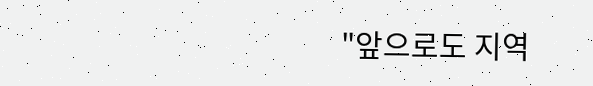"앞으로도 지역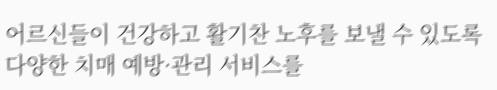어르신들이 건강하고 활기찬 노후를 보낼 수 있도록 다양한 치매 예방·관리 서비스를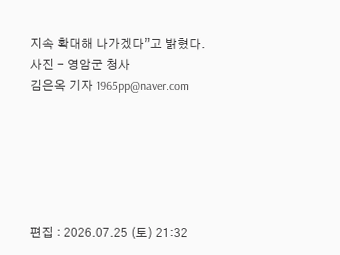지속 확대해 나가겠다”고 밝혔다.
사진 - 영암군 청사
김은옥 기자 1965pp@naver.com






편집 : 2026.07.25 (토) 21:32